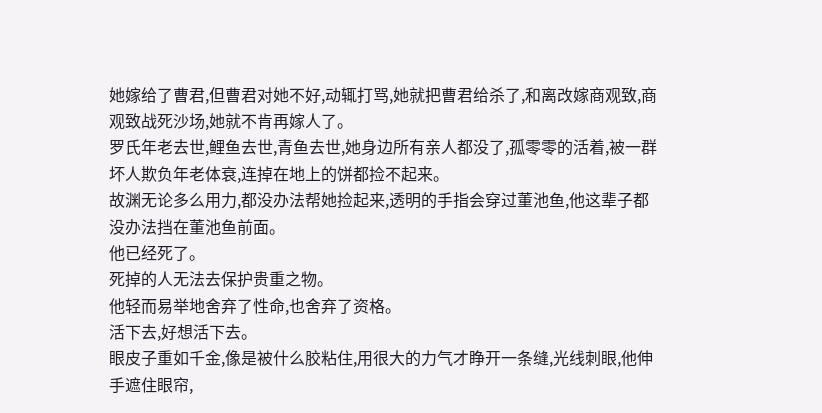她嫁给了曹君,但曹君对她不好,动辄打骂,她就把曹君给杀了,和离改嫁商观致,商观致战死沙场,她就不肯再嫁人了。
罗氏年老去世,鲤鱼去世,青鱼去世,她身边所有亲人都没了,孤零零的活着,被一群坏人欺负年老体衰,连掉在地上的饼都捡不起来。
故渊无论多么用力,都没办法帮她捡起来,透明的手指会穿过董池鱼,他这辈子都没办法挡在董池鱼前面。
他已经死了。
死掉的人无法去保护贵重之物。
他轻而易举地舍弃了性命,也舍弃了资格。
活下去,好想活下去。
眼皮子重如千金,像是被什么胶粘住,用很大的力气才睁开一条缝,光线刺眼,他伸手遮住眼帘,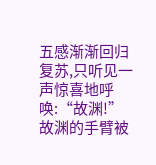五感渐渐回归复苏,只听见一声惊喜地呼唤:“故渊!”
故渊的手臂被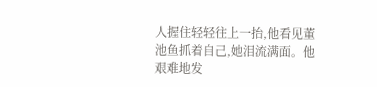人握住轻轻往上一抬,他看见董池鱼抓着自己,她泪流满面。他艰难地发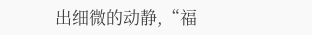出细微的动静,“福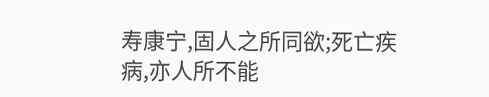寿康宁,固人之所同欲;死亡疾病,亦人所不能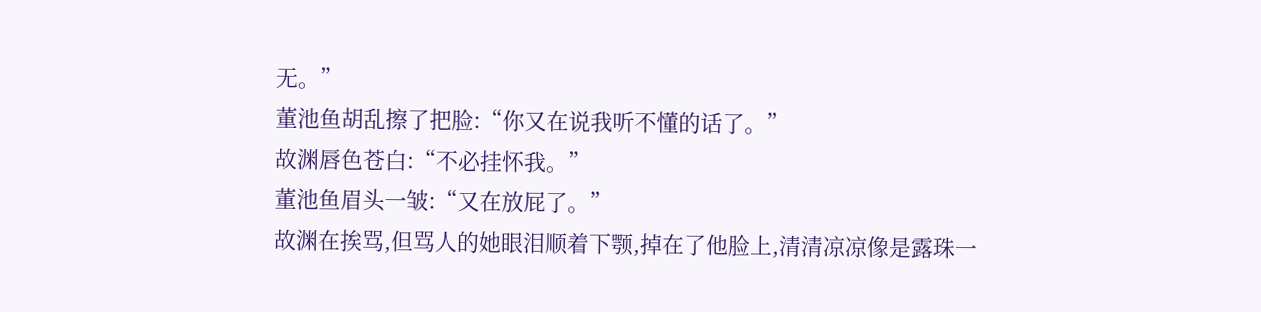无。”
董池鱼胡乱擦了把脸:“你又在说我听不懂的话了。”
故渊唇色苍白:“不必挂怀我。”
董池鱼眉头一皱:“又在放屁了。”
故渊在挨骂,但骂人的她眼泪顺着下颚,掉在了他脸上,清清凉凉像是露珠一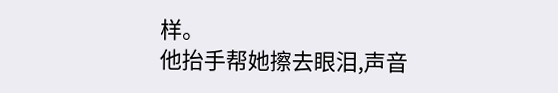样。
他抬手帮她擦去眼泪,声音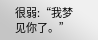很弱:“我梦见你了。”